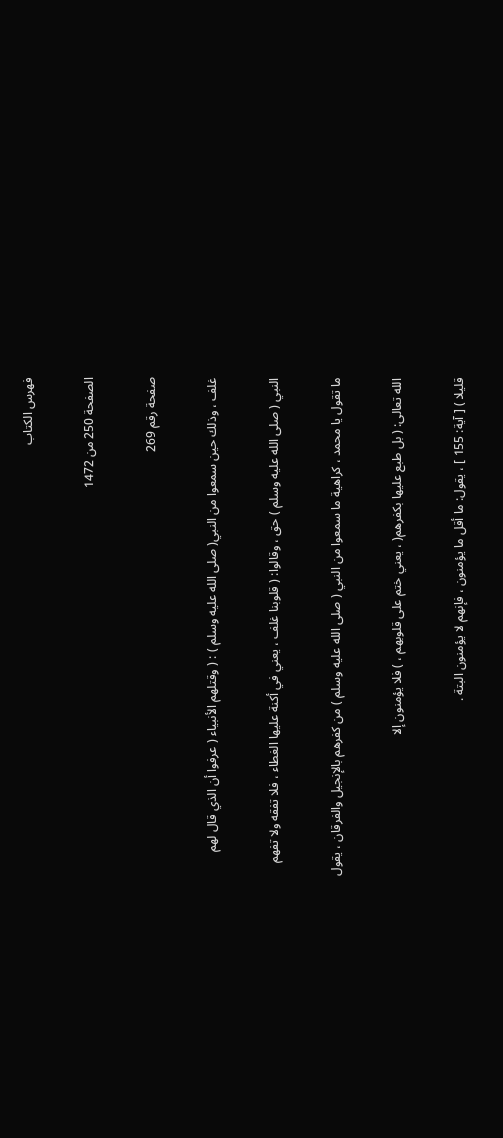فهرس الكتاب

الصفحة 250 من 1472

صفحة رقم 269

غلف ، وذلك حين سمعوا من النبي( صلى الله عليه وسلم ) : ( وقتلهم الأنبياء ( عرفوا أن الذي قال لهم

النبي ( صلى الله عليه وسلم ) حق ، وقالوا: ( قلوبنا غلف ، يعني في أكنة عليها الغطاء ، فلا تفقه ولا تفهم

ما تقول يا محمد ، كراهية ما سمعوا من النبي ( صلى الله عليه وسلم ) من كفرهم بالإنجيل والفرقان ، يقول

الله تعالى: ( بل طبع عليها بكفرهم( ، يعني ختم على قلوبهم ، ) فلا يؤمنون إلا

قليلا ) [ آية: 155 ] ، يقول: ما أقل ما يؤمنون ، فإنهم لا يؤمنون البتة .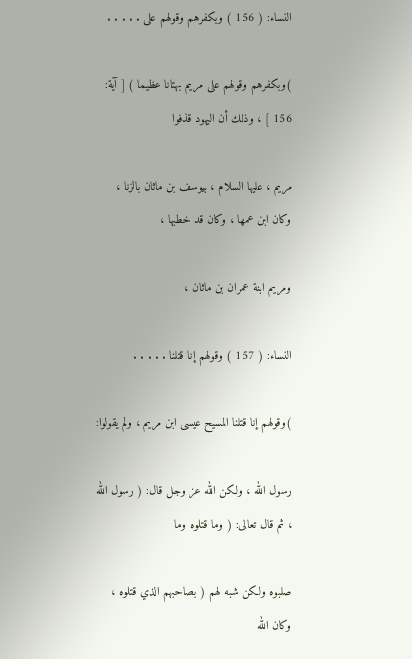النساء: ( 156 ) وبكفرهم وقولهم على . . . . .

)وبكفرهم وقولهم على مريم بهتانا عظيما ) [ آية: 156 ] ، وذلك أن اليهود قذفوا

مريم ، عليها السلام ، بيوسف بن ماثان بالزنا ، وكان ابن عمها ، وكان قد خطبها ،

ومريم ابنة عمران بن ماثان ،

النساء: ( 157 ) وقولهم إنا قتلنا . . . . .

)وقولهم إنا قتلنا المسيح عيسى ابن مريم ، ولم يقولوا:

رسول الله ، ولكن الله عز وجل قال: ( رسول الله ، ثم قال تعالى: ( وما قتلوه وما

صلبوه ولكن شبه لهم ( بصاحبهم الذي قتلوه ، وكان الله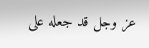عز وجل قد جعله على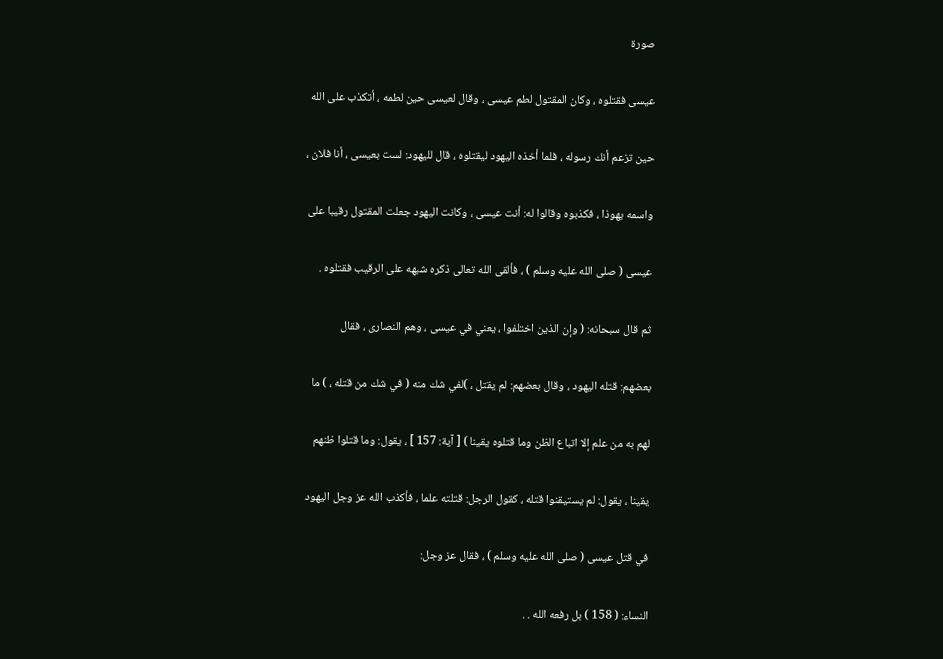صورة

عيسى فقتلوه ، وكان المقتول لطم عيسى ، وقال لعيسى حين لطمه ، أتكذب على الله

حين تزعم أنك رسوله ، فلما أخذه اليهود ليقتلوه ، قال لليهود: لست بعيسى ، أنا فلان ،

واسمه يهوذا ، فكذبوه وقالوا له: أنت عيسى ، وكانت اليهود جعلت المقتول رقيبا على

عيسى ( صلى الله عليه وسلم ) ، فألقى الله تعالى ذكره شبهه على الرقيب فقتلوه .

ثم قال سبحانه: ( وإن الذين اختلفوا ، يعني في عيسى ، وهم النصارى ، فقال

بعضهم: قتله اليهود ، وقال بعضهم: لم يقتل ، )لفي شك منه ( في شك من قتله ، ) ما

لهم به من علم إلا اتباع الظن وما قتلوه يقينا ) [ آية: 157 ] ، يقول: وما قتلوا ظنهم

يقينا ، يقول: لم يستيقنوا قتله ، كقول الرجل: قتلته علما ، فأكذب الله عز وجل اليهود

في قتل عيسى ( صلى الله عليه وسلم ) ، فقال عز وجل:

النساء: ( 158 ) بل رفعه الله . .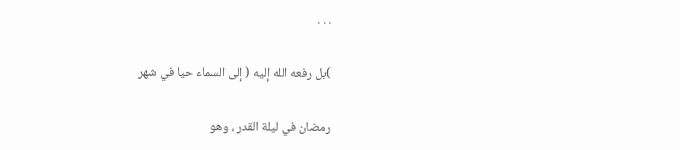. . .

)بل رفعه الله إليه ( إلى السماء حيا في شهر

رمضان في ليلة القدر ، وهو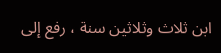ابن ثلاث وثلاثين سنة ، رفع إلى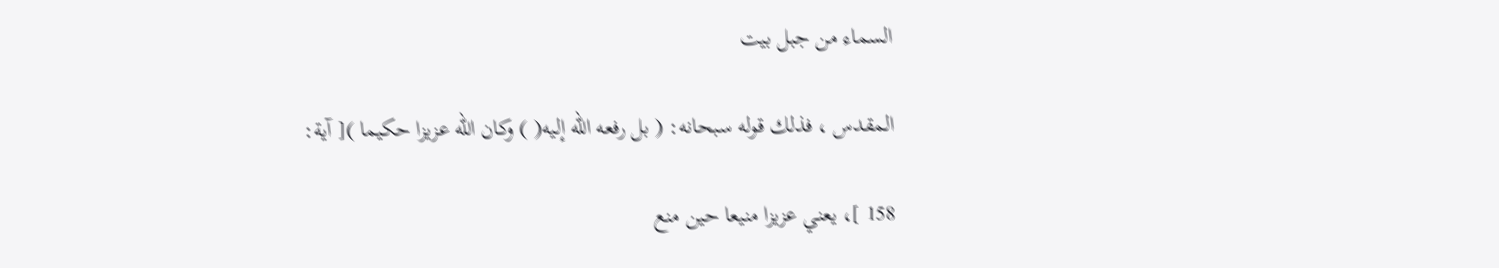السماء من جبل بيت

المقدس ، فذلك قوله سبحانه: ( بل رفعه الله إليه( ) وكان الله عزيزا حكيما )[ آية:

158 ]، يعني عزيزا منيعا حين منع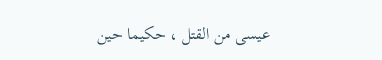عيسى من القتل ، حكيما حين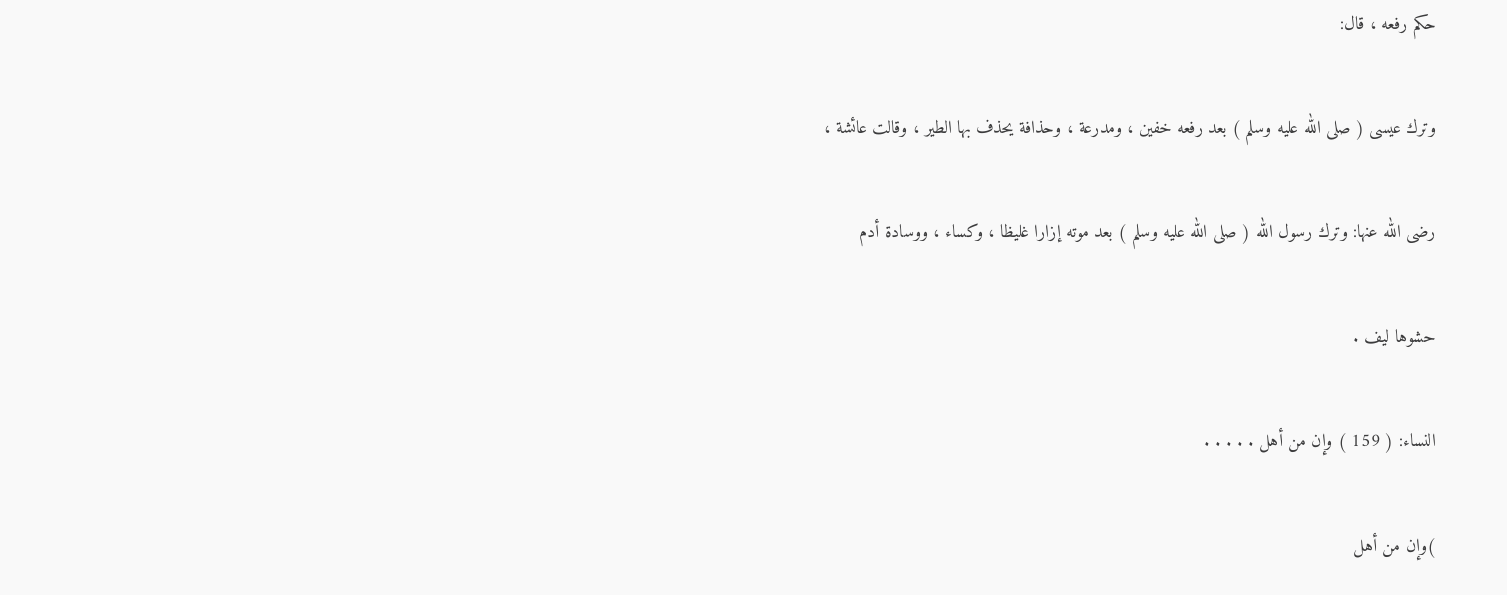حكم رفعه ، قال:

وترك عيسى ( صلى الله عليه وسلم ) بعد رفعه خفين ، ومدرعة ، وحذافة يحذف بها الطير ، وقالت عائشة ،

رضى الله عنها: وترك رسول الله ( صلى الله عليه وسلم ) بعد موته إزارا غليظا ، وكساء ، ووسادة أدم

حشوها ليف .

النساء: ( 159 ) وإن من أهل . . . . .

)وإن من أهل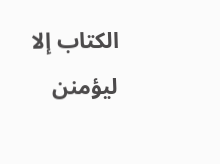الكتاب إلا ليؤمنن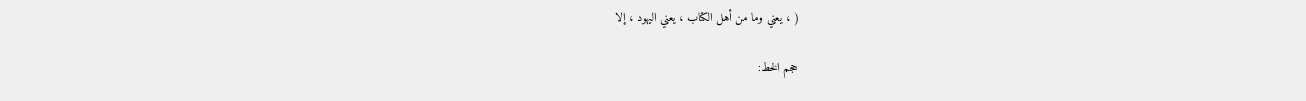( ، يعني وما من أهل الكتاب ، يعني اليهود ، إلا

حجم الخط: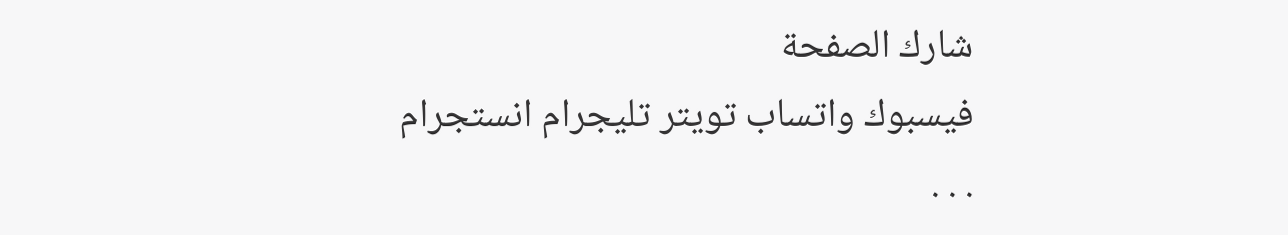شارك الصفحة
فيسبوك واتساب تويتر تليجرام انستجرام
. . .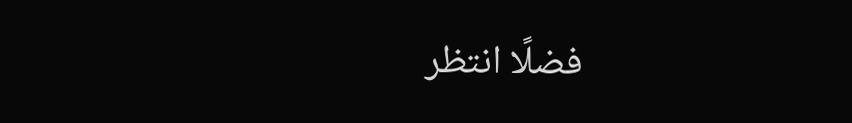فضلًا انتظر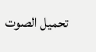تحميل الصوت